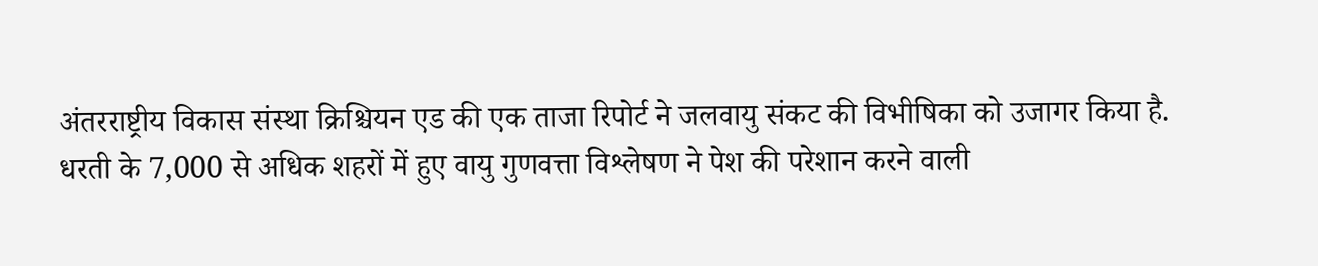अंतरराष्ट्रीय विकास संस्था क्रिश्चियन एड की एक ताजा रिपोर्ट ने जलवायु संकट की विभीषिका को उजागर किया है.
धरती के 7,000 से अधिक शहरों में हुए वायु गुणवत्ता विश्लेषण ने पेश की परेशान करने वाली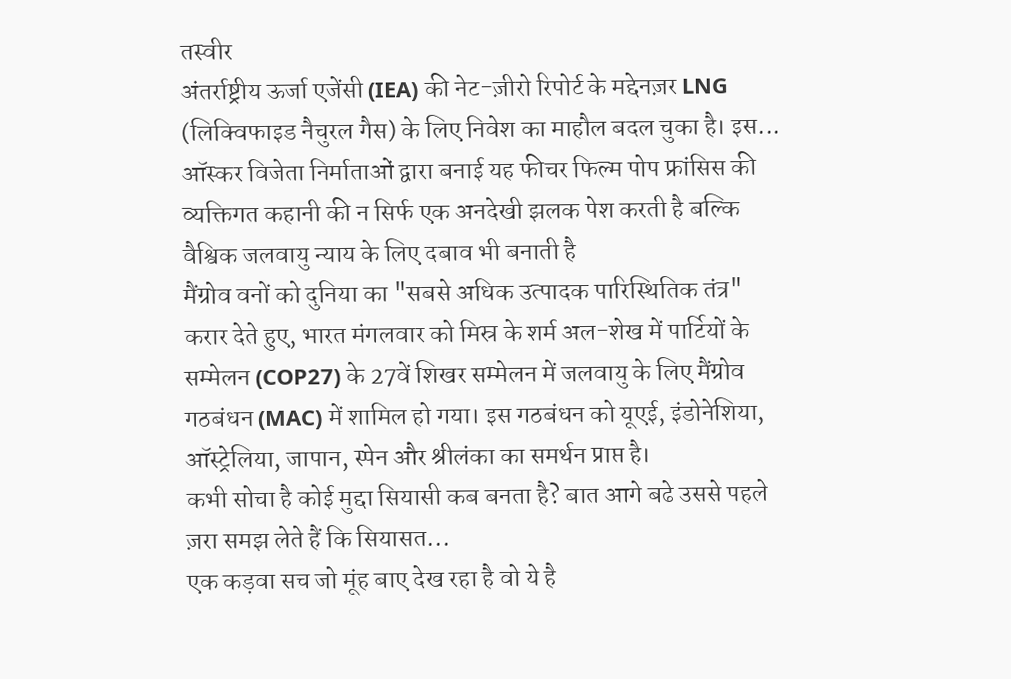तस्वीर
अंतर्राष्ट्रीय ऊर्जा एजेंसी (IEA) की नेट-ज़ीरो रिपोर्ट के मद्देनज़र LNG (लिक्विफाइड नैचुरल गैस) के लिए निवेश का माहौल बदल चुका है। इस...
ऑस्कर विजेता निर्माताओं द्वारा बनाई यह फीचर फिल्म पोप फ्रांसिस की व्यक्तिगत कहानी की न सिर्फ एक अनदेखी झलक पेश करती है बल्कि वैश्विक जलवायु न्याय के लिए दबाव भी बनाती है
मैंग्रोव वनों को दुनिया का "सबसे अधिक उत्पादक पारिस्थितिक तंत्र" करार देते हुए, भारत मंगलवार को मिस्र के शर्म अल-शेख में पार्टियों के सम्मेलन (COP27) के 27वें शिखर सम्मेलन में जलवायु के लिए मैंग्रोव गठबंधन (MAC) में शामिल हो गया। इस गठबंधन को यूएई, इंडोनेशिया, ऑस्ट्रेलिया, जापान, स्पेन और श्रीलंका का समर्थन प्राप्त है।
कभी सोचा है कोई मुद्दा सियासी कब बनता है? बात आगे बढे उससे पहले ज़रा समझ लेते हैं कि सियासत...
एक कड़वा सच जो मूंह बाए देख रहा है वो ये है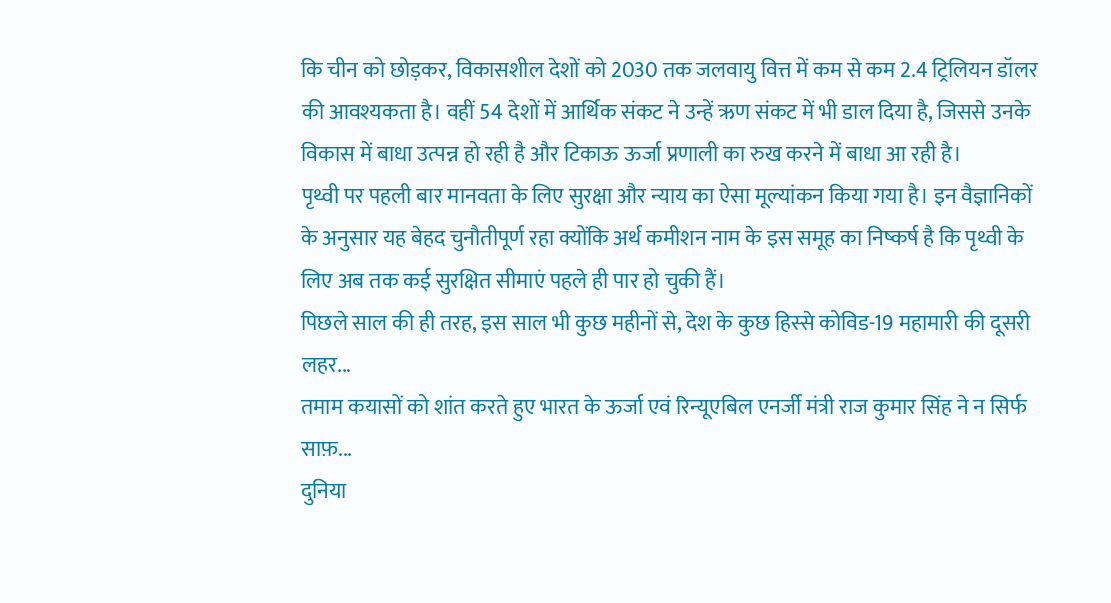कि चीन को छोड़कर, विकासशील देशों को 2030 तक जलवायु वित्त में कम से कम 2.4 ट्रिलियन डॉलर की आवश्यकता है। वहीं 54 देशों में आर्थिक संकट ने उन्हें ऋण संकट में भी डाल दिया है, जिससे उनके विकास में बाधा उत्पन्न हो रही है और टिकाऊ ऊर्जा प्रणाली का रुख करने में बाधा आ रही है।
पृथ्वी पर पहली बार मानवता के लिए सुरक्षा और न्याय का ऐसा मूल्यांकन किया गया है। इन वैज्ञानिकों के अनुसार यह बेहद चुनौतीपूर्ण रहा क्योंकि अर्थ कमीशन नाम के इस समूह का निष्कर्ष है कि पृथ्वी के लिए अब तक कई सुरक्षित सीमाएं पहले ही पार हो चुकी हैं।
पिछले साल की ही तरह, इस साल भी कुछ महीनों से, देश के कुछ हिस्से कोविड-19 महामारी की दूसरी लहर...
तमाम कयासों को शांत करते हुए भारत के ऊर्जा एवं रिन्यूएबिल एनर्जी मंत्री राज कुमार सिंह ने न सिर्फ साफ़...
दुनिया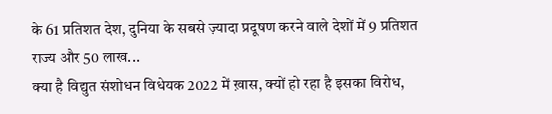के 61 प्रतिशत देश, दुनिया के सबसे ज़्यादा प्रदूषण करने वाले देशों में 9 प्रतिशत राज्य और 50 लाख...
क्या है विद्युत संशोधन विधेयक 2022 में ख़ास, क्यों हो रहा है इसका विरोध,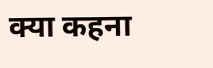क्या कहना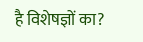है विशेषज्ञों का?